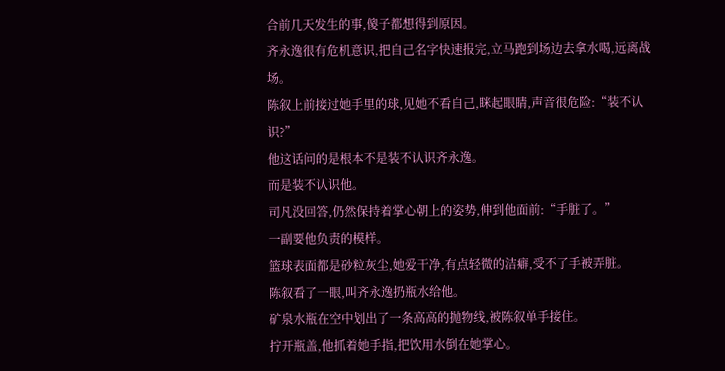合前几天发生的事,傻子都想得到原因。
齐永逸很有危机意识,把自己名字快速报完,立马跑到场边去拿水喝,远离战场。
陈叙上前接过她手里的球,见她不看自己,眯起眼睛,声音很危险:“装不认识?”
他这话问的是根本不是装不认识齐永逸。
而是装不认识他。
司凡没回答,仍然保持着掌心朝上的姿势,伸到他面前:“手脏了。”
一副要他负责的模样。
篮球表面都是砂粒灰尘,她爱干净,有点轻微的洁癖,受不了手被弄脏。
陈叙看了一眼,叫齐永逸扔瓶水给他。
矿泉水瓶在空中划出了一条高高的抛物线,被陈叙单手接住。
拧开瓶盖,他抓着她手指,把饮用水倒在她掌心。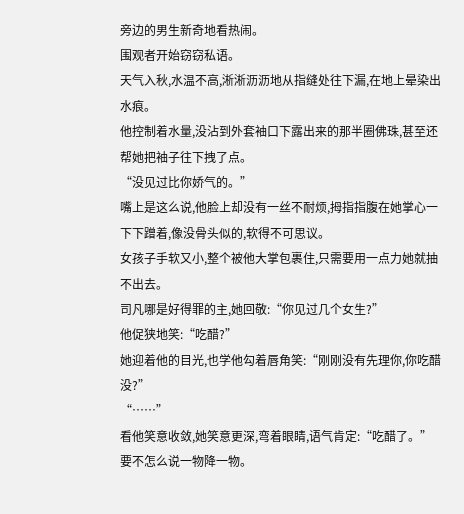旁边的男生新奇地看热闹。
围观者开始窃窃私语。
天气入秋,水温不高,淅淅沥沥地从指缝处往下漏,在地上晕染出水痕。
他控制着水量,没沾到外套袖口下露出来的那半圈佛珠,甚至还帮她把袖子往下拽了点。
“没见过比你娇气的。”
嘴上是这么说,他脸上却没有一丝不耐烦,拇指指腹在她掌心一下下蹭着,像没骨头似的,软得不可思议。
女孩子手软又小,整个被他大掌包裹住,只需要用一点力她就抽不出去。
司凡哪是好得罪的主,她回敬:“你见过几个女生?”
他促狭地笑:“吃醋?”
她迎着他的目光,也学他勾着唇角笑:“刚刚没有先理你,你吃醋没?”
“……”
看他笑意收敛,她笑意更深,弯着眼睛,语气肯定:“吃醋了。”
要不怎么说一物降一物。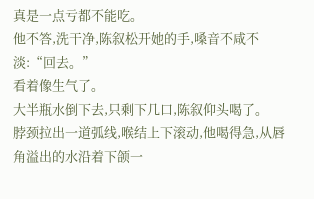真是一点亏都不能吃。
他不答,洗干净,陈叙松开她的手,嗓音不咸不淡:“回去。”
看着像生气了。
大半瓶水倒下去,只剩下几口,陈叙仰头喝了。
脖颈拉出一道弧线,喉结上下滚动,他喝得急,从唇角溢出的水沿着下颌一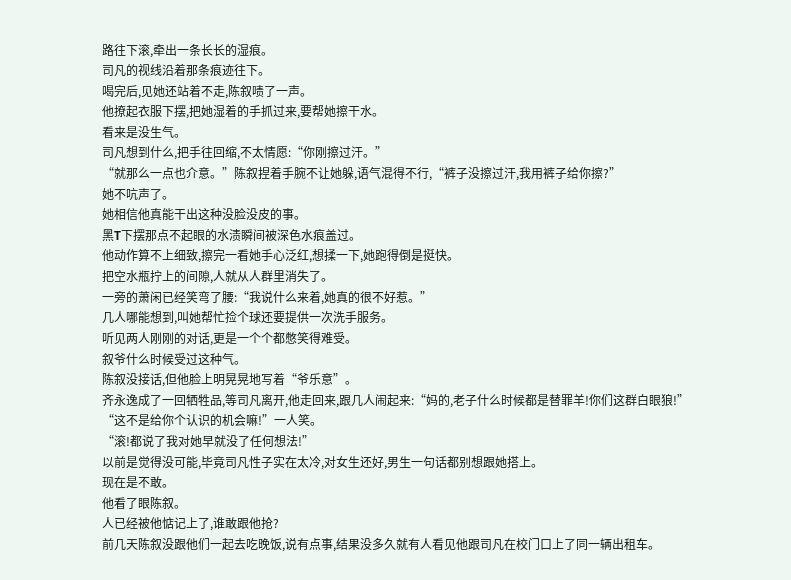路往下滚,牵出一条长长的湿痕。
司凡的视线沿着那条痕迹往下。
喝完后,见她还站着不走,陈叙啧了一声。
他撩起衣服下摆,把她湿着的手抓过来,要帮她擦干水。
看来是没生气。
司凡想到什么,把手往回缩,不太情愿:“你刚擦过汗。”
“就那么一点也介意。”陈叙捏着手腕不让她躲,语气混得不行,“裤子没擦过汗,我用裤子给你擦?”
她不吭声了。
她相信他真能干出这种没脸没皮的事。
黑T下摆那点不起眼的水渍瞬间被深色水痕盖过。
他动作算不上细致,擦完一看她手心泛红,想揉一下,她跑得倒是挺快。
把空水瓶拧上的间隙,人就从人群里消失了。
一旁的萧闲已经笑弯了腰:“我说什么来着,她真的很不好惹。”
几人哪能想到,叫她帮忙捡个球还要提供一次洗手服务。
听见两人刚刚的对话,更是一个个都憋笑得难受。
叙爷什么时候受过这种气。
陈叙没接话,但他脸上明晃晃地写着“爷乐意”。
齐永逸成了一回牺牲品,等司凡离开,他走回来,跟几人闹起来:“妈的,老子什么时候都是替罪羊!你们这群白眼狼!”
“这不是给你个认识的机会嘛!”一人笑。
“滚!都说了我对她早就没了任何想法!”
以前是觉得没可能,毕竟司凡性子实在太冷,对女生还好,男生一句话都别想跟她搭上。
现在是不敢。
他看了眼陈叙。
人已经被他惦记上了,谁敢跟他抢?
前几天陈叙没跟他们一起去吃晚饭,说有点事,结果没多久就有人看见他跟司凡在校门口上了同一辆出租车。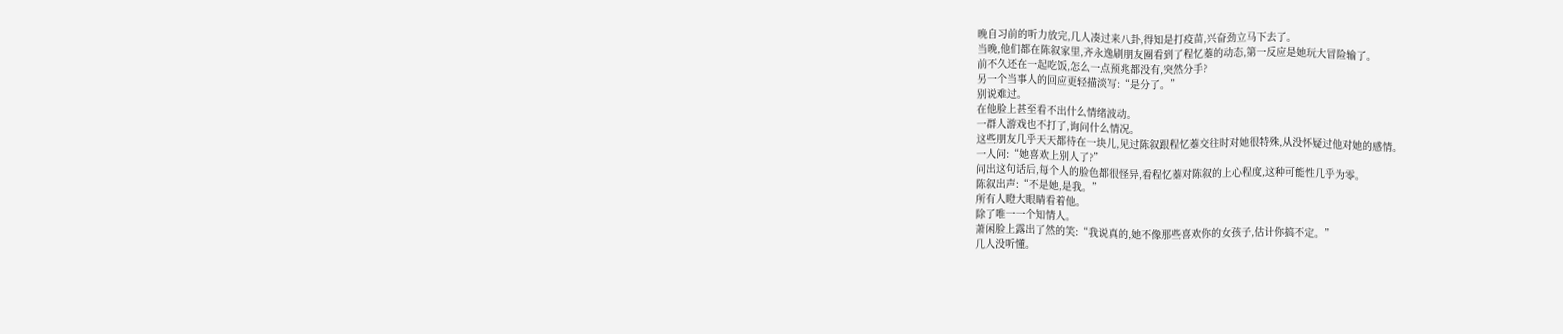晚自习前的听力放完,几人凑过来八卦,得知是打疫苗,兴奋劲立马下去了。
当晚,他们都在陈叙家里,齐永逸刷朋友圈看到了程忆蓁的动态,第一反应是她玩大冒险输了。
前不久还在一起吃饭,怎么一点预兆都没有,突然分手?
另一个当事人的回应更轻描淡写:“是分了。”
别说难过。
在他脸上甚至看不出什么情绪波动。
一群人游戏也不打了,询问什么情况。
这些朋友几乎天天都待在一块儿,见过陈叙跟程忆蓁交往时对她很特殊,从没怀疑过他对她的感情。
一人问:“她喜欢上别人了?”
问出这句话后,每个人的脸色都很怪异,看程忆蓁对陈叙的上心程度,这种可能性几乎为零。
陈叙出声:“不是她,是我。”
所有人瞪大眼睛看着他。
除了唯一一个知情人。
萧闲脸上露出了然的笑:“我说真的,她不像那些喜欢你的女孩子,估计你搞不定。”
几人没听懂。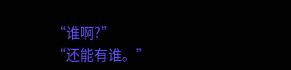“谁啊?”
“还能有谁。”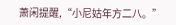萧闲提醒,“小尼姑年方二八。”